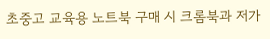초중고 교육용 노트북 구매 시 크롬북과 저가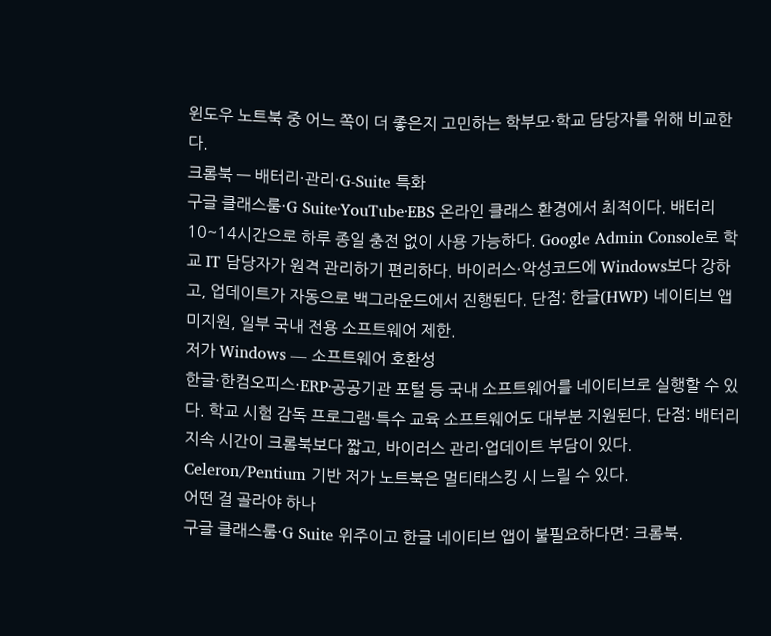윈도우 노트북 중 어느 쪽이 더 좋은지 고민하는 학부모·학교 담당자를 위해 비교한다.
크롬북 — 배터리·관리·G-Suite 특화
구글 클래스룸·G Suite·YouTube·EBS 온라인 클래스 환경에서 최적이다. 배터리 10~14시간으로 하루 종일 충전 없이 사용 가능하다. Google Admin Console로 학교 IT 담당자가 원격 관리하기 편리하다. 바이러스·악성코드에 Windows보다 강하고, 업데이트가 자동으로 백그라운드에서 진행된다. 단점: 한글(HWP) 네이티브 앱 미지원, 일부 국내 전용 소프트웨어 제한.
저가 Windows — 소프트웨어 호환성
한글·한컴오피스·ERP·공공기관 포털 등 국내 소프트웨어를 네이티브로 실행할 수 있다. 학교 시험 감독 프로그램·특수 교육 소프트웨어도 대부분 지원된다. 단점: 배터리 지속 시간이 크롬북보다 짧고, 바이러스 관리·업데이트 부담이 있다. Celeron/Pentium 기반 저가 노트북은 멀티태스킹 시 느릴 수 있다.
어떤 걸 골라야 하나
구글 클래스룸·G Suite 위주이고 한글 네이티브 앱이 불필요하다면: 크롬북.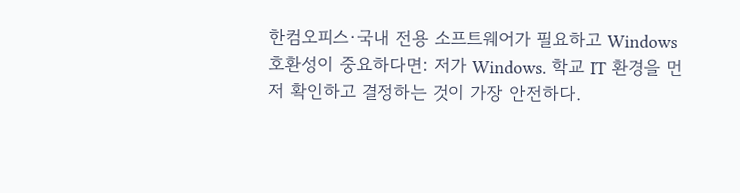한컴오피스·국내 전용 소프트웨어가 필요하고 Windows 호환성이 중요하다면: 저가 Windows. 학교 IT 환경을 먼저 확인하고 결정하는 것이 가장 안전하다.